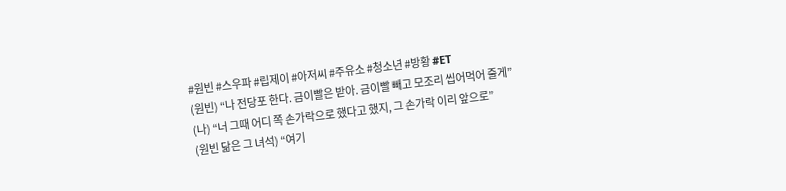#원빈 #스우파 #립제이 #아저씨 #주유소 #청소년 #방황 #ET
(원빈) “나 전당포 한다. 금이빨은 받아. 금이빨 빼고 모조리 씹어먹어 줄게”
(나) “너 그때 어디 쪽 손가락으로 했다고 했지, 그 손가락 이리 앞으로”
(원빈 닮은 그 녀석) “여기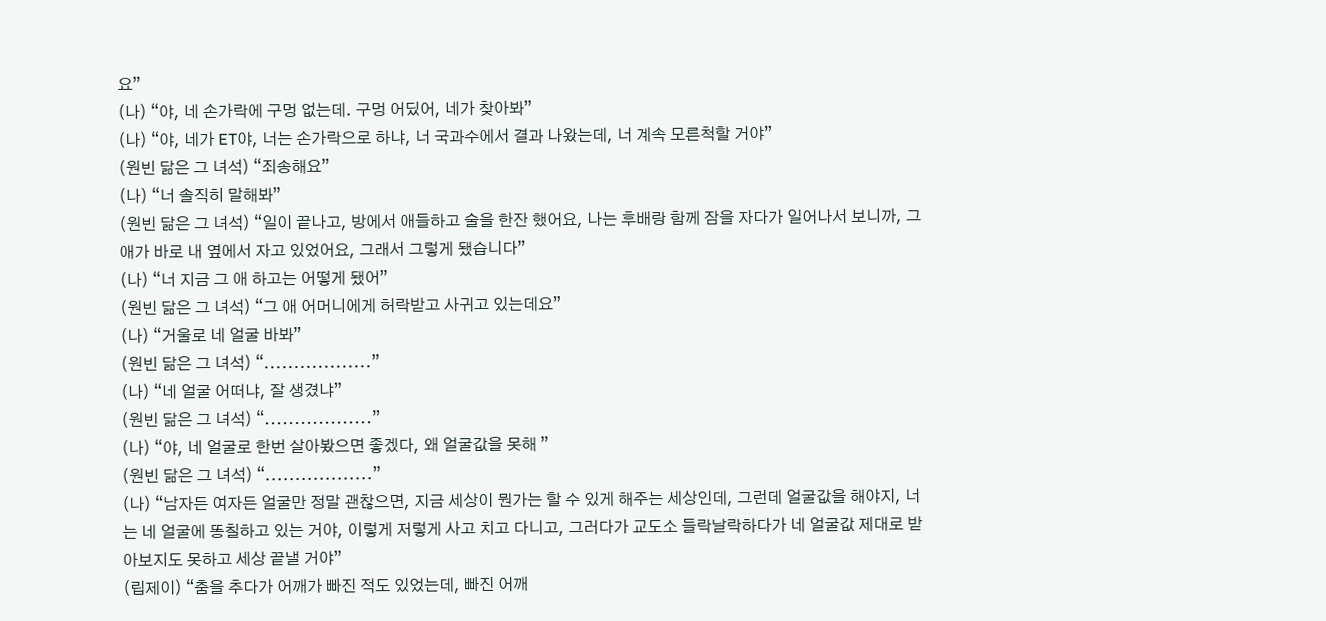요”
(나) “야, 네 손가락에 구멍 없는데. 구멍 어딨어, 네가 찾아봐”
(나) “야, 네가 ET야, 너는 손가락으로 하냐, 너 국과수에서 결과 나왔는데, 너 계속 모른척할 거야”
(원빈 닮은 그 녀석) “죄송해요”
(나) “너 솔직히 말해봐”
(원빈 닮은 그 녀석) “일이 끝나고, 방에서 애들하고 술을 한잔 했어요, 나는 후배랑 함께 잠을 자다가 일어나서 보니까, 그 애가 바로 내 옆에서 자고 있었어요, 그래서 그렇게 됐습니다”
(나) “너 지금 그 애 하고는 어떻게 됐어”
(원빈 닮은 그 녀석) “그 애 어머니에게 허락받고 사귀고 있는데요”
(나) “거울로 네 얼굴 바봐”
(원빈 닮은 그 녀석) “..................”
(나) “네 얼굴 어떠냐, 잘 생겼냐”
(원빈 닮은 그 녀석) “..................”
(나) “야, 네 얼굴로 한번 살아봤으면 좋겠다, 왜 얼굴값을 못해 ”
(원빈 닮은 그 녀석) “..................”
(나) “남자든 여자든 얼굴만 정말 괜찮으면, 지금 세상이 뭔가는 할 수 있게 해주는 세상인데, 그런데 얼굴값을 해야지, 너는 네 얼굴에 똥칠하고 있는 거야, 이렇게 저렇게 사고 치고 다니고, 그러다가 교도소 들락날락하다가 네 얼굴값 제대로 받아보지도 못하고 세상 끝낼 거야”
(립제이) “춤을 추다가 어깨가 빠진 적도 있었는데, 빠진 어깨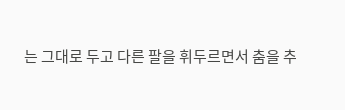는 그대로 두고 다른 팔을 휘두르면서 춤을 추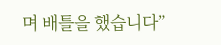며 배틀을 했습니다”